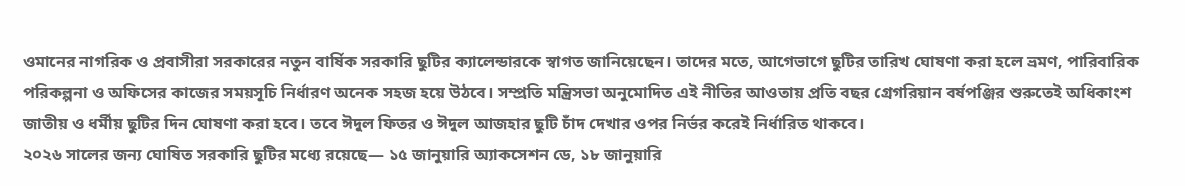ওমানের নাগরিক ও প্রবাসীরা সরকারের নতুন বার্ষিক সরকারি ছুটির ক্যালেন্ডারকে স্বাগত জানিয়েছেন। তাদের মতে, আগেভাগে ছুটির তারিখ ঘোষণা করা হলে ভ্রমণ, পারিবারিক পরিকল্পনা ও অফিসের কাজের সময়সূচি নির্ধারণ অনেক সহজ হয়ে উঠবে। সম্প্রতি মন্ত্রিসভা অনুমোদিত এই নীতির আওতায় প্রতি বছর গ্রেগরিয়ান বর্ষপঞ্জির শুরুতেই অধিকাংশ জাতীয় ও ধর্মীয় ছুটির দিন ঘোষণা করা হবে। তবে ঈদুল ফিতর ও ঈদুল আজহার ছুটি চাঁদ দেখার ওপর নির্ভর করেই নির্ধারিত থাকবে।
২০২৬ সালের জন্য ঘোষিত সরকারি ছুটির মধ্যে রয়েছে— ১৫ জানুয়ারি অ্যাকসেশন ডে, ১৮ জানুয়ারি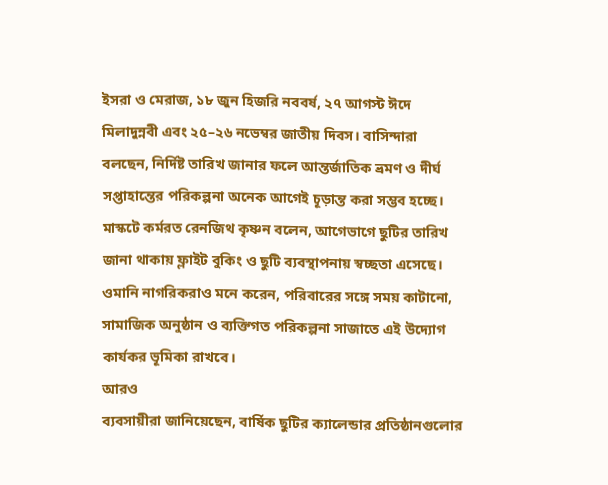ইসরা ও মেরাজ, ১৮ জুন হিজরি নববর্ষ, ২৭ আগস্ট ঈদে মিলাদুন্নবী এবং ২৫–২৬ নভেম্বর জাতীয় দিবস। বাসিন্দারা বলছেন, নির্দিষ্ট তারিখ জানার ফলে আন্তর্জাতিক ভ্রমণ ও দীর্ঘ সপ্তাহান্তের পরিকল্পনা অনেক আগেই চূড়ান্ত করা সম্ভব হচ্ছে।
মাস্কটে কর্মরত রেনজিথ কৃষ্ণন বলেন, আগেভাগে ছুটির তারিখ জানা থাকায় ফ্লাইট বুকিং ও ছুটি ব্যবস্থাপনায় স্বচ্ছতা এসেছে। ওমানি নাগরিকরাও মনে করেন, পরিবারের সঙ্গে সময় কাটানো, সামাজিক অনুষ্ঠান ও ব্যক্তিগত পরিকল্পনা সাজাতে এই উদ্যোগ কার্যকর ভূমিকা রাখবে।
আরও
ব্যবসায়ীরা জানিয়েছেন, বার্ষিক ছুটির ক্যালেন্ডার প্রতিষ্ঠানগুলোর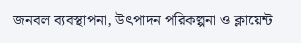জনবল ব্যবস্থাপনা, উৎপাদন পরিকল্পনা ও ক্লায়েন্ট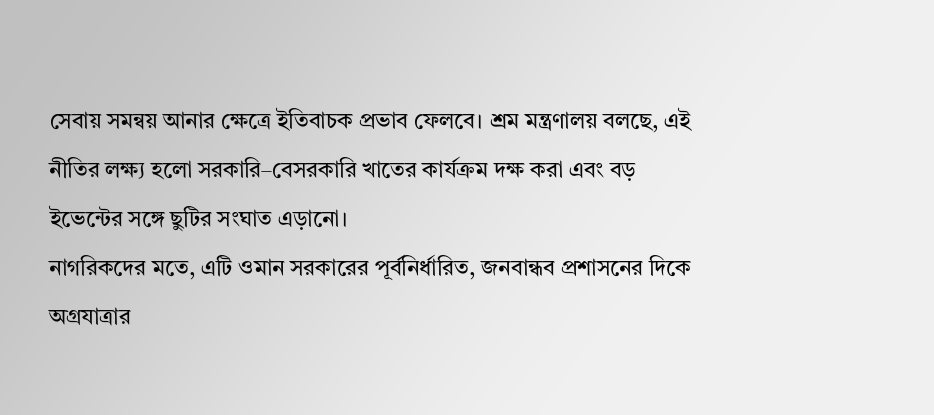সেবায় সমন্বয় আনার ক্ষেত্রে ইতিবাচক প্রভাব ফেলবে। শ্রম মন্ত্রণালয় বলছে, এই নীতির লক্ষ্য হলো সরকারি–বেসরকারি খাতের কার্যক্রম দক্ষ করা এবং বড় ইভেন্টের সঙ্গে ছুটির সংঘাত এড়ানো।
নাগরিকদের মতে, এটি ওমান সরকারের পূর্বনির্ধারিত, জনবান্ধব প্রশাসনের দিকে অগ্রযাত্রার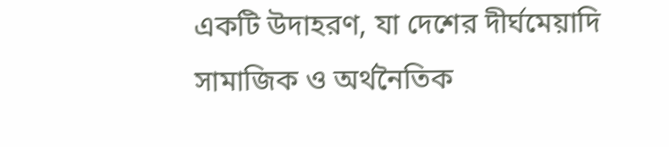একটি উদাহরণ, যা দেশের দীর্ঘমেয়াদি সামাজিক ও অর্থনৈতিক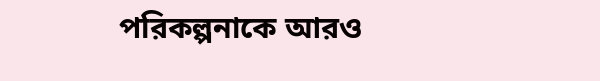পরিকল্পনাকে আরও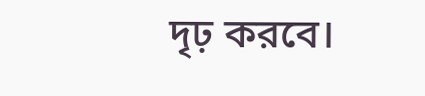দৃঢ় করবে।